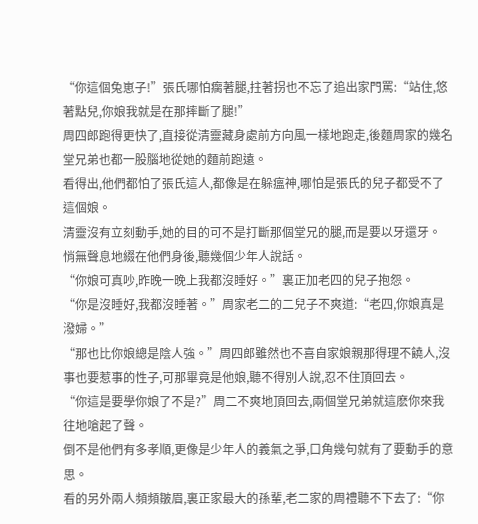“你這個兔崽子!”張氏哪怕瘸著腿,拄著拐也不忘了追出家門罵:“站住,悠著點兒,你娘我就是在那摔斷了腿!”
周四郎跑得更快了,直接從清靈藏身處前方向風一樣地跑走,後麵周家的幾名堂兄弟也都一股腦地從她的麵前跑遠。
看得出,他們都怕了張氏這人,都像是在躲瘟神,哪怕是張氏的兒子都受不了這個娘。
清靈沒有立刻動手,她的目的可不是打斷那個堂兄的腿,而是要以牙還牙。
悄無聲息地綴在他們身後,聽幾個少年人說話。
“你娘可真吵,昨晚一晚上我都沒睡好。”裏正加老四的兒子抱怨。
“你是沒睡好,我都沒睡著。”周家老二的二兒子不爽道:“老四,你娘真是潑婦。”
“那也比你娘總是陰人強。”周四郎雖然也不喜自家娘親那得理不饒人,沒事也要惹事的性子,可那畢竟是他娘,聽不得別人說,忍不住頂回去。
“你這是要學你娘了不是?”周二不爽地頂回去,兩個堂兄弟就這麽你來我往地嗆起了聲。
倒不是他們有多孝順,更像是少年人的義氣之爭,口角幾句就有了要動手的意思。
看的另外兩人頻頻皺眉,裏正家最大的孫輩,老二家的周禮聽不下去了:“你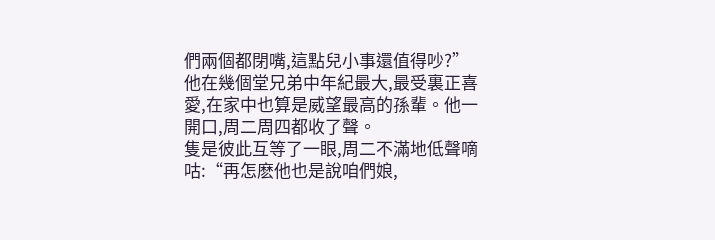們兩個都閉嘴,這點兒小事還值得吵?”
他在幾個堂兄弟中年紀最大,最受裏正喜愛,在家中也算是威望最高的孫輩。他一開口,周二周四都收了聲。
隻是彼此互等了一眼,周二不滿地低聲嘀咕:“再怎麽他也是說咱們娘,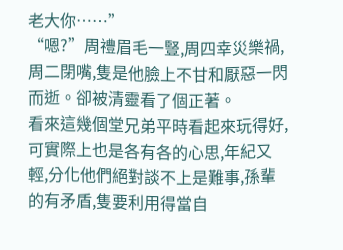老大你……”
“嗯?”周禮眉毛一豎,周四幸災樂禍,周二閉嘴,隻是他臉上不甘和厭惡一閃而逝。卻被清靈看了個正著。
看來這幾個堂兄弟平時看起來玩得好,可實際上也是各有各的心思,年紀又輕,分化他們絕對談不上是難事,孫輩的有矛盾,隻要利用得當自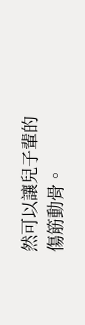然可以讓兒子輩的傷筋動骨。